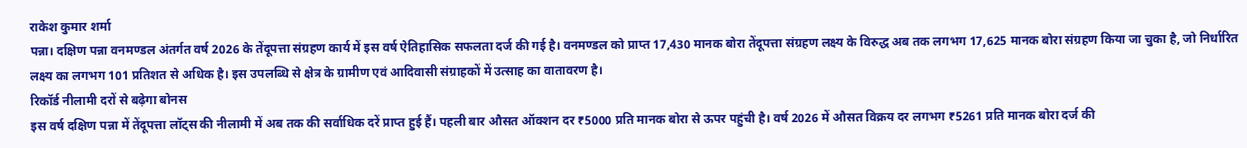राकेश कुमार शर्मा
पन्ना। दक्षिण पन्ना वनमण्डल अंतर्गत वर्ष 2026 के तेंदूपत्ता संग्रहण कार्य में इस वर्ष ऐतिहासिक सफलता दर्ज की गई है। वनमण्डल को प्राप्त 17,430 मानक बोरा तेंदूपत्ता संग्रहण लक्ष्य के विरुद्ध अब तक लगभग 17,625 मानक बोरा संग्रहण किया जा चुका है, जो निर्धारित लक्ष्य का लगभग 101 प्रतिशत से अधिक है। इस उपलब्धि से क्षेत्र के ग्रामीण एवं आदिवासी संग्राहकों में उत्साह का वातावरण है।
रिकॉर्ड नीलामी दरों से बढ़ेगा बोनस
इस वर्ष दक्षिण पन्ना में तेंदूपत्ता लॉट्स की नीलामी में अब तक की सर्वाधिक दरें प्राप्त हुई हैं। पहली बार औसत ऑक्शन दर ₹5000 प्रति मानक बोरा से ऊपर पहुंची है। वर्ष 2026 में औसत विक्रय दर लगभग ₹5261 प्रति मानक बोरा दर्ज की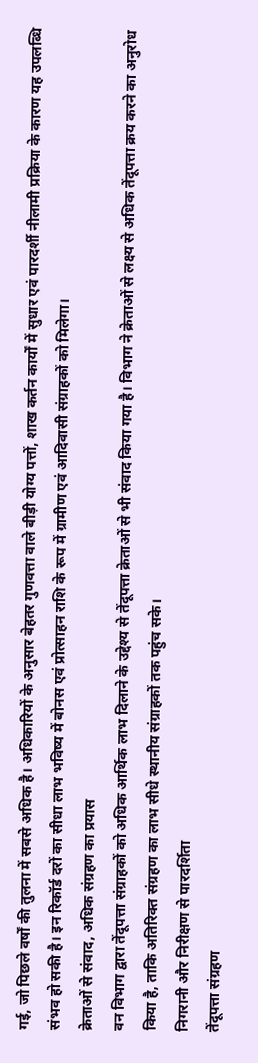गई, जो पिछले वर्षों की तुलना में सबसे अधिक है। अधिकारियों के अनुसार बेहतर गुणवत्ता वाले बीड़ी योग्य पत्तों, शाख कर्तन कार्यों में सुधार एवं पारदर्शी नीलामी प्रक्रिया के कारण यह उपलब्धि संभव हो सकी है। इन रिकॉर्ड दरों का सीधा लाभ भविष्य में बोनस एवं प्रोत्साहन राशि के रूप में ग्रामीण एवं आदिवासी संग्राहकों को मिलेगा।
क्रेताओं से संवाद, अधिक संग्रहण का प्रयास
वन विभाग द्वारा तेंदूपत्ता संग्राहकों को अधिक आर्थिक लाभ दिलाने के उद्देश्य से तेंदूपत्ता क्रेताओं से भी संवाद किया गया है। विभाग ने क्रेताओं से लक्ष्य से अधिक तेंदूपत्ता क्रय करने का अनुरोध किया है, ताकि अतिरिक्त संग्रहण का लाभ सीधे स्थानीय संग्राहकों तक पहुंच सके।
निगरानी और निरीक्षण से पारदर्शिता
तेंदूपत्ता संग्रहण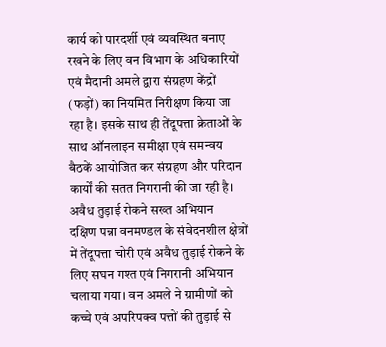कार्य को पारदर्शी एवं व्यवस्थित बनाए रखने के लिए वन विभाग के अधिकारियों एवं मैदानी अमले द्वारा संग्रहण केंद्रों (फड़ों) का नियमित निरीक्षण किया जा रहा है। इसके साथ ही तेंदूपत्ता क्रेताओं के साथ ऑनलाइन समीक्षा एवं समन्वय बैठकें आयोजित कर संग्रहण और परिदान कार्यों की सतत निगरानी की जा रही है।
अवैध तुड़ाई रोकने सख्त अभियान
दक्षिण पन्ना वनमण्डल के संवेदनशील क्षेत्रों में तेंदूपत्ता चोरी एवं अवैध तुड़ाई रोकने के लिए सघन गश्त एवं निगरानी अभियान चलाया गया। वन अमले ने ग्रामीणों को कच्चे एवं अपरिपक्व पत्तों की तुड़ाई से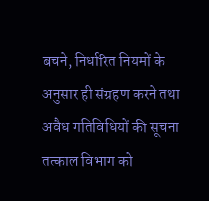बचने, निर्धारित नियमों के अनुसार ही संग्रहण करने तथा अवैध गतिविधियों की सूचना तत्काल विभाग को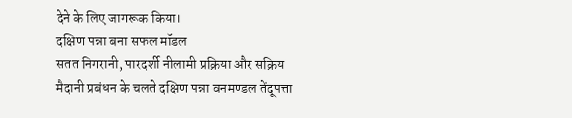देने के लिए जागरूक किया।
दक्षिण पन्ना बना सफल मॉडल
सतत निगरानी, पारदर्शी नीलामी प्रक्रिया और सक्रिय मैदानी प्रबंधन के चलते दक्षिण पन्ना वनमण्डल तेंदूपत्ता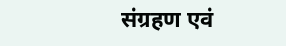संग्रहण एवं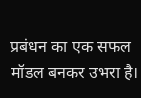प्रबंधन का एक सफल मॉडल बनकर उभरा है।